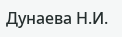Дунаева Н.И.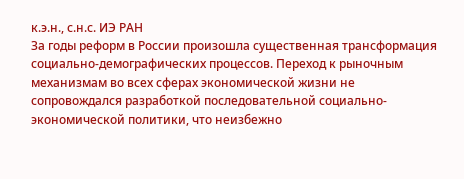к.э.н., с.н.с. ИЭ РАН
За годы реформ в России произошла существенная трансформация социально-демографических процессов. Переход к рыночным механизмам во всех сферах экономической жизни не сопровождался разработкой последовательной социально-экономической политики, что неизбежно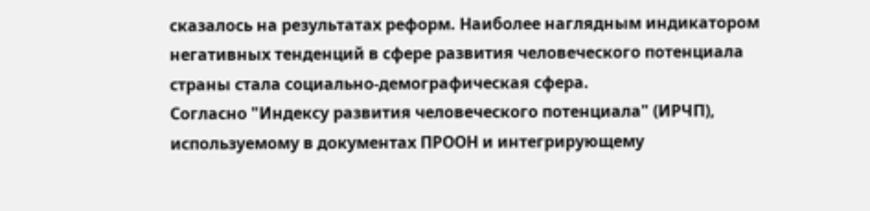сказалось на результатах реформ. Наиболее наглядным индикатором негативных тенденций в сфере развития человеческого потенциала страны стала социально-демографическая сфера.
Согласно "Индексу развития человеческого потенциала" (ИРЧП), используемому в документах ПРООН и интегрирующему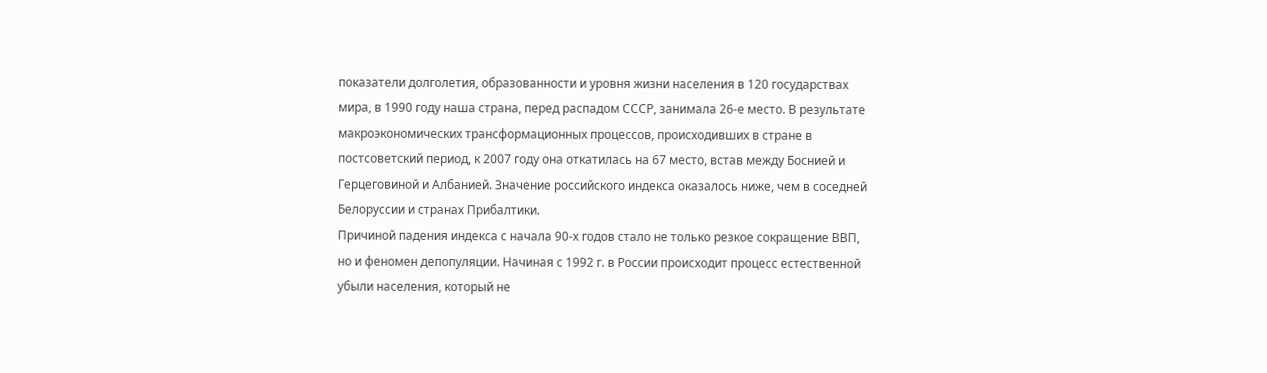показатели долголетия, образованности и уровня жизни населения в 120 государствах мира, в 1990 году наша страна, перед распадом СССР, занимала 26-е место. В результате макроэкономических трансформационных процессов, происходивших в стране в постсоветский период, к 2007 году она откатилась на 67 место, встав между Боснией и Герцеговиной и Албанией. Значение российского индекса оказалось ниже, чем в соседней Белоруссии и странах Прибалтики.
Причиной падения индекса с начала 90-х годов стало не только резкое сокращение ВВП, но и феномен депопуляции. Начиная с 1992 г. в России происходит процесс естественной убыли населения, который не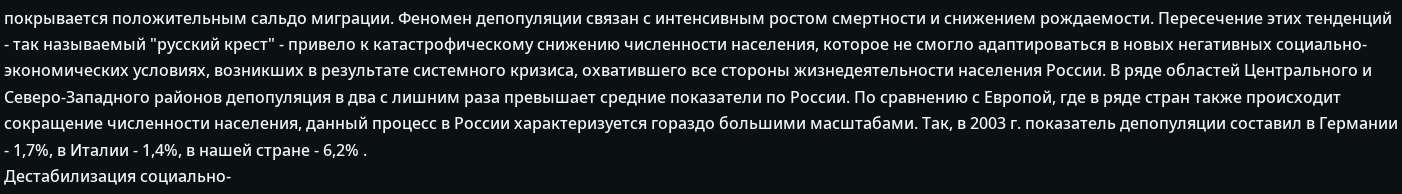покрывается положительным сальдо миграции. Феномен депопуляции связан с интенсивным ростом смертности и снижением рождаемости. Пересечение этих тенденций - так называемый "русский крест" - привело к катастрофическому снижению численности населения, которое не смогло адаптироваться в новых негативных социально-экономических условиях, возникших в результате системного кризиса, охватившего все стороны жизнедеятельности населения России. В ряде областей Центрального и Северо-Западного районов депопуляция в два с лишним раза превышает средние показатели по России. По сравнению с Европой, где в ряде стран также происходит сокращение численности населения, данный процесс в России характеризуется гораздо большими масштабами. Так, в 2003 г. показатель депопуляции составил в Германии - 1,7%, в Италии - 1,4%, в нашей стране - 6,2% .
Дестабилизация социально-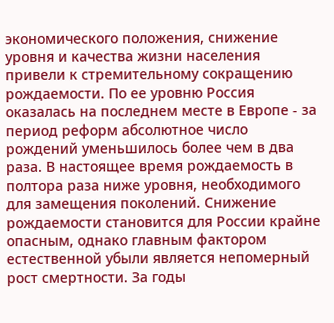экономического положения, снижение уровня и качества жизни населения привели к стремительному сокращению рождаемости. По ее уровню Россия оказалась на последнем месте в Европе - за период реформ абсолютное число рождений уменьшилось более чем в два раза. В настоящее время рождаемость в полтора раза ниже уровня, необходимого для замещения поколений. Снижение рождаемости становится для России крайне опасным, однако главным фактором естественной убыли является непомерный рост смертности. За годы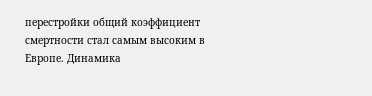перестройки общий коэффициент смертности стал самым высоким в Европе. Динамика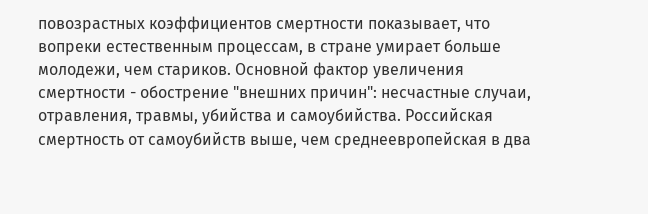повозрастных коэффициентов смертности показывает, что вопреки естественным процессам, в стране умирает больше молодежи, чем стариков. Основной фактор увеличения смертности - обострение "внешних причин": несчастные случаи, отравления, травмы, убийства и самоубийства. Российская смертность от самоубийств выше, чем среднеевропейская в два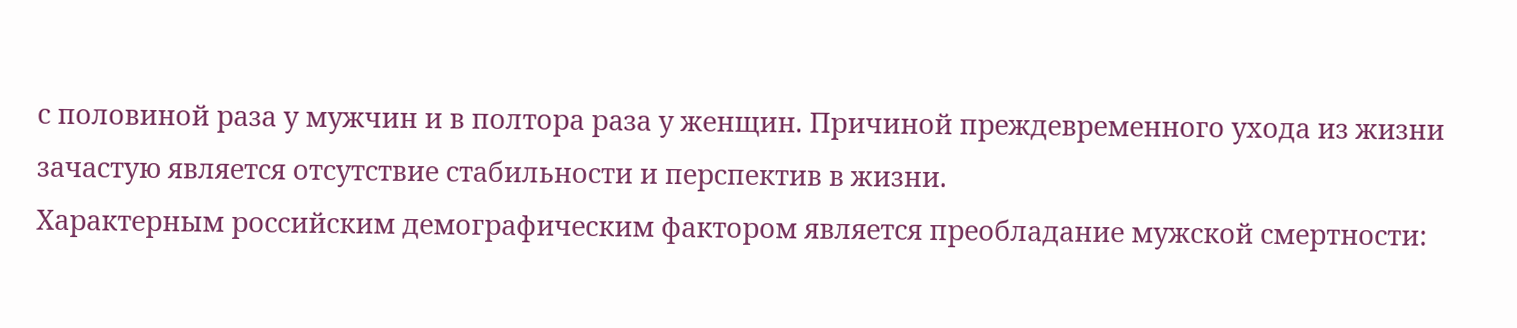с половиной раза у мужчин и в полтора раза у женщин. Причиной преждевременного ухода из жизни зачастую является отсутствие стабильности и перспектив в жизни.
Характерным российским демографическим фактором является преобладание мужской смертности: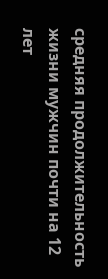средняя продолжительность жизни мужчин почти на 12 лет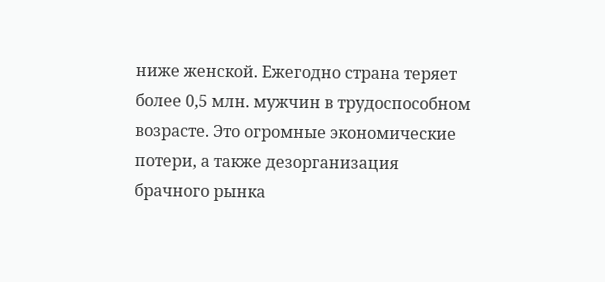ниже женской. Ежегодно страна теряет более 0,5 млн. мужчин в трудоспособном возрасте. Это огромные экономические потери, а также дезорганизация брачного рынка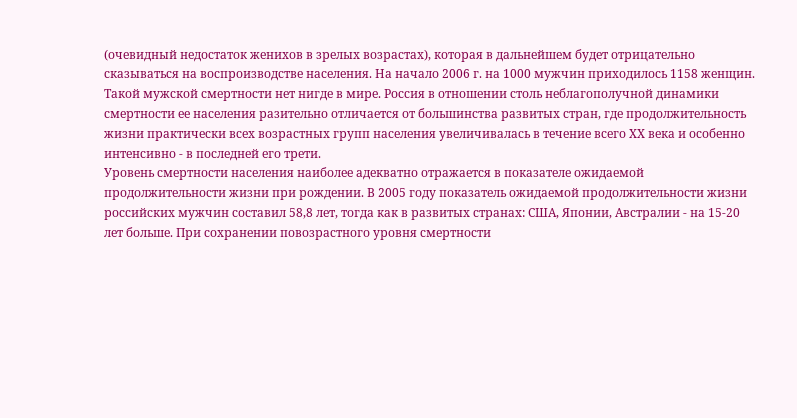(очевидный недостаток женихов в зрелых возрастах), которая в дальнейшем будет отрицательно сказываться на воспроизводстве населения. На начало 2006 г. на 1000 мужчин приходилось 1158 женщин. Такой мужской смертности нет нигде в мире. Россия в отношении столь неблагополучной динамики смертности ее населения разительно отличается от большинства развитых стран, где продолжительность жизни практически всех возрастных групп населения увеличивалась в течение всего ХХ века и особенно интенсивно - в последней его трети.
Уровень смертности населения наиболее адекватно отражается в показателе ожидаемой продолжительности жизни при рождении. В 2005 году показатель ожидаемой продолжительности жизни российских мужчин составил 58,8 лет, тогда как в развитых странах: США, Японии, Австралии - на 15-20 лет больше. При сохранении повозрастного уровня смертности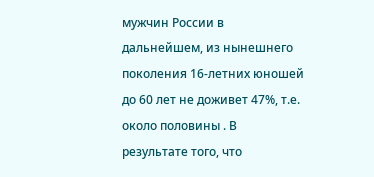мужчин России в дальнейшем, из нынешнего поколения 16-летних юношей до 60 лет не доживет 47%, т.е. около половины . В результате того, что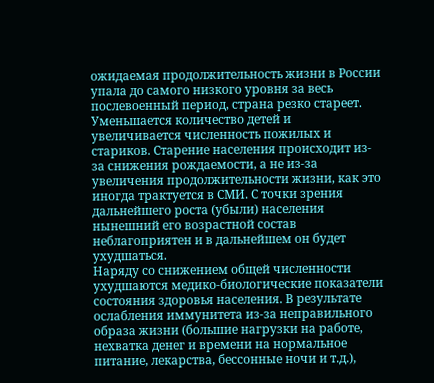ожидаемая продолжительность жизни в России упала до самого низкого уровня за весь послевоенный период, страна резко стареет. Уменьшается количество детей и увеличивается численность пожилых и стариков. Старение населения происходит из-за снижения рождаемости, а не из-за увеличения продолжительности жизни, как это иногда трактуется в СМИ. С точки зрения дальнейшего роста (убыли) населения нынешний его возрастной состав неблагоприятен и в дальнейшем он будет ухудшаться.
Наряду со снижением общей численности ухудшаются медико-биологические показатели состояния здоровья населения. В результате ослабления иммунитета из-за неправильного образа жизни (большие нагрузки на работе, нехватка денег и времени на нормальное питание, лекарства, бессонные ночи и т.д.),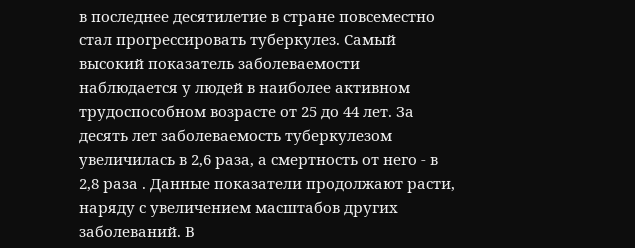в последнее десятилетие в стране повсеместно стал прогрессировать туберкулез. Самый высокий показатель заболеваемости наблюдается у людей в наиболее активном трудоспособном возрасте от 25 до 44 лет. За десять лет заболеваемость туберкулезом увеличилась в 2,6 раза, а смертность от него - в 2,8 раза . Данные показатели продолжают расти, наряду с увеличением масштабов других заболеваний. В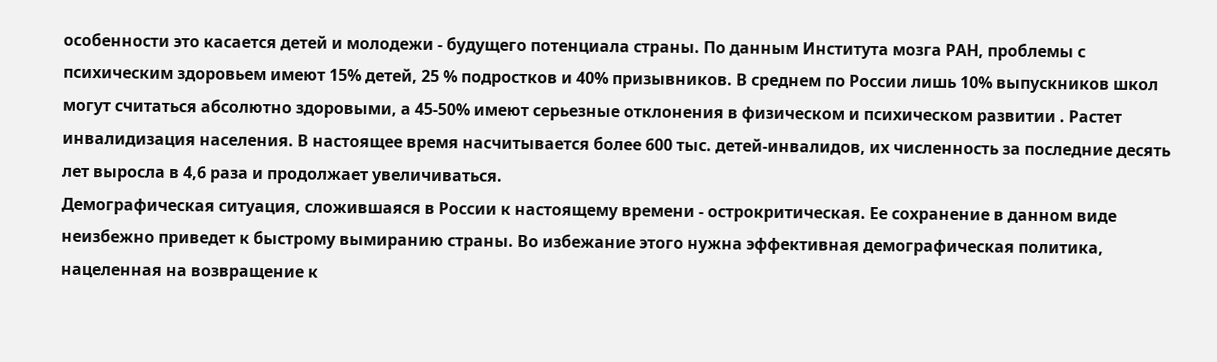особенности это касается детей и молодежи - будущего потенциала страны. По данным Института мозга РАН, проблемы с психическим здоровьем имеют 15% детей, 25 % подростков и 40% призывников. В среднем по России лишь 10% выпускников школ могут считаться абсолютно здоровыми, а 45-50% имеют серьезные отклонения в физическом и психическом развитии . Растет инвалидизация населения. В настоящее время насчитывается более 600 тыс. детей-инвалидов, их численность за последние десять лет выросла в 4,6 раза и продолжает увеличиваться.
Демографическая ситуация, сложившаяся в России к настоящему времени - острокритическая. Ее сохранение в данном виде неизбежно приведет к быстрому вымиранию страны. Во избежание этого нужна эффективная демографическая политика, нацеленная на возвращение к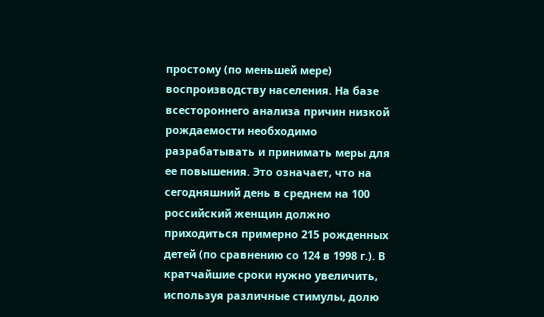простому (по меньшей мере) воспроизводству населения. На базе всестороннего анализа причин низкой рождаемости необходимо разрабатывать и принимать меры для ее повышения. Это означает, что на сегодняшний день в среднем на 100 российский женщин должно приходиться примерно 215 рожденных детей (по сравнению со 124 в 1998 г.). В кратчайшие сроки нужно увеличить, используя различные стимулы, долю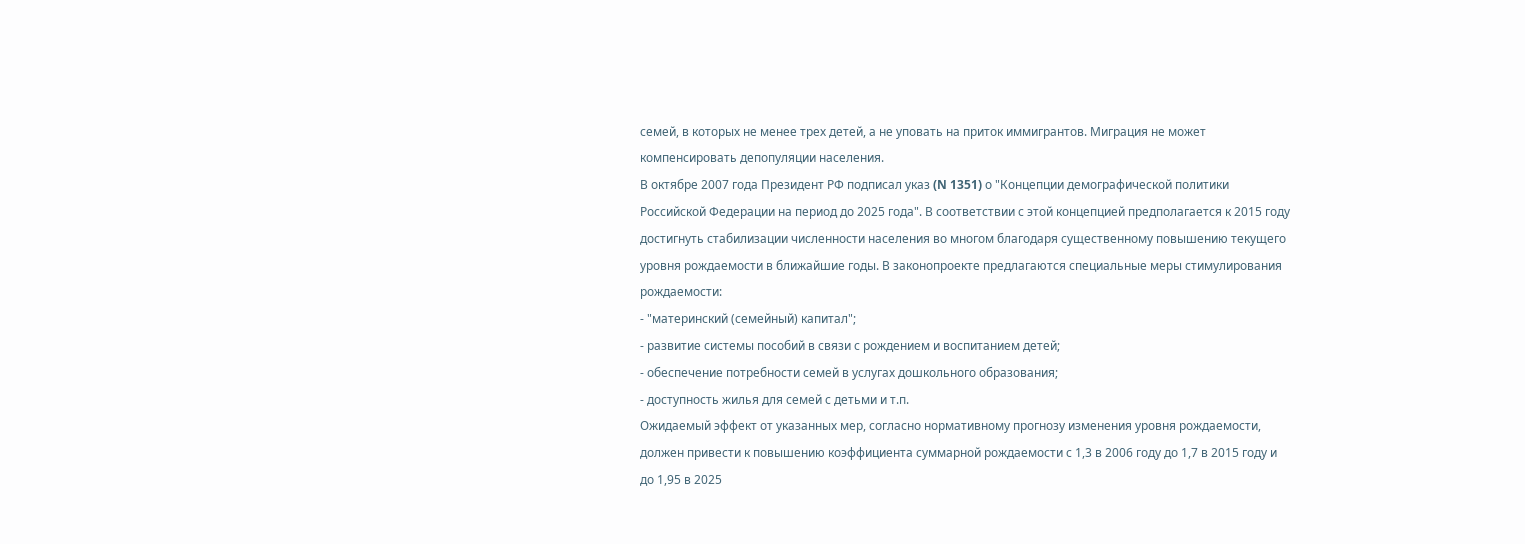семей, в которых не менее трех детей, а не уповать на приток иммигрантов. Миграция не может компенсировать депопуляции населения.
В октябре 2007 года Президент РФ подписал указ (N 1351) о "Концепции демографической политики Российской Федерации на период до 2025 года". В соответствии с этой концепцией предполагается к 2015 году достигнуть стабилизации численности населения во многом благодаря существенному повышению текущего уровня рождаемости в ближайшие годы. В законопроекте предлагаются специальные меры стимулирования рождаемости:
- "материнский (семейный) капитал";
- развитие системы пособий в связи с рождением и воспитанием детей;
- обеспечение потребности семей в услугах дошкольного образования;
- доступность жилья для семей с детьми и т.п.
Ожидаемый эффект от указанных мер, согласно нормативному прогнозу изменения уровня рождаемости, должен привести к повышению коэффициента суммарной рождаемости с 1,3 в 2006 году до 1,7 в 2015 году и до 1,95 в 2025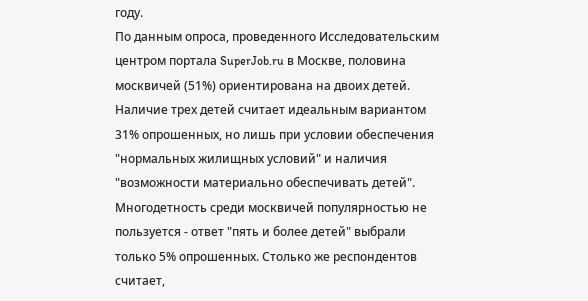году.
По данным опроса, проведенного Исследовательским центром портала SuperJob.ru в Москве, половина москвичей (51%) ориентирована на двоих детей. Наличие трех детей считает идеальным вариантом 31% опрошенных, но лишь при условии обеспечения "нормальных жилищных условий" и наличия "возможности материально обеспечивать детей". Многодетность среди москвичей популярностью не пользуется - ответ "пять и более детей" выбрали только 5% опрошенных. Столько же респондентов считает,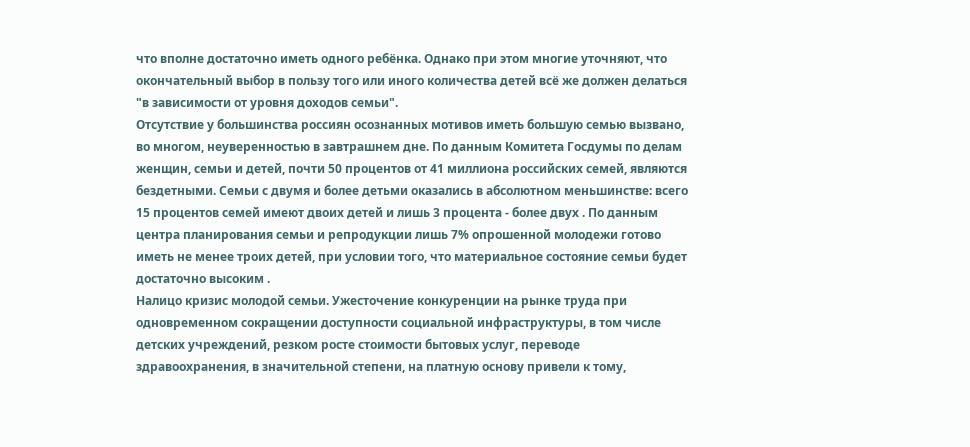что вполне достаточно иметь одного ребёнка. Однако при этом многие уточняют, что окончательный выбор в пользу того или иного количества детей всё же должен делаться "в зависимости от уровня доходов семьи".
Отсутствие у большинства россиян осознанных мотивов иметь большую семью вызвано, во многом, неуверенностью в завтрашнем дне. По данным Комитета Госдумы по делам женщин, семьи и детей, почти 50 процентов от 41 миллиона российских семей, являются бездетными. Семьи с двумя и более детьми оказались в абсолютном меньшинстве: всего 15 процентов семей имеют двоих детей и лишь 3 процента - более двух . По данным центра планирования семьи и репродукции лишь 7% опрошенной молодежи готово иметь не менее троих детей, при условии того, что материальное состояние семьи будет достаточно высоким .
Налицо кризис молодой семьи. Ужесточение конкуренции на рынке труда при одновременном сокращении доступности социальной инфраструктуры, в том числе детских учреждений, резком росте стоимости бытовых услуг, переводе здравоохранения, в значительной степени, на платную основу привели к тому,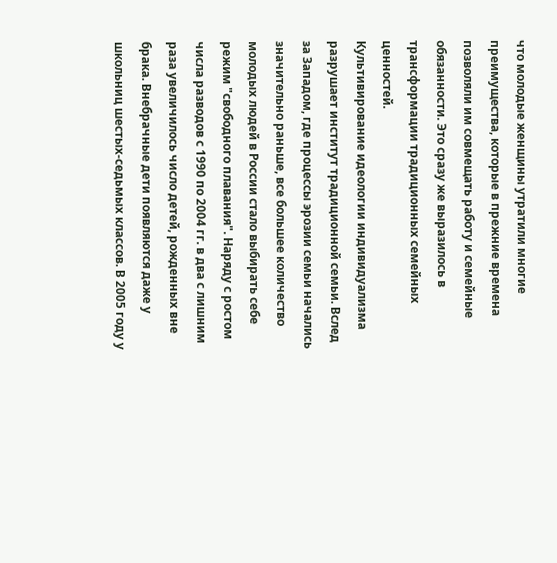что молодые женщины утратили многие преимущества, которые в прежние времена позволяли им совмещать работу и семейные обязанности. Это сразу же выразилось в трансформации традиционных семейных ценностей.
Культивирование идеологии индивидуализма разрушает институт традиционной семьи. Вслед за Западом, где процессы эрозии семьи начались значительно раньше, все большее количество молодых людей в России стало выбирать себе режим "свободного плавания". Наряду с ростом числа разводов с 1990 по 2004 гг. в два с лишним раза увеличилось число детей, рожденных вне брака. Внебрачные дети появляются даже у школьниц шестых-седьмых классов. В 2005 году у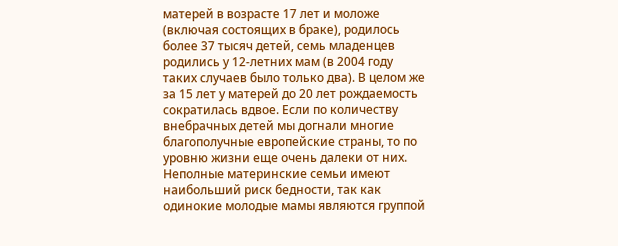матерей в возрасте 17 лет и моложе (включая состоящих в браке), родилось более 37 тысяч детей, семь младенцев родились у 12-летних мам (в 2004 году таких случаев было только два). В целом же за 15 лет у матерей до 20 лет рождаемость сократилась вдвое. Если по количеству внебрачных детей мы догнали многие благополучные европейские страны, то по уровню жизни еще очень далеки от них. Неполные материнские семьи имеют наибольший риск бедности, так как одинокие молодые мамы являются группой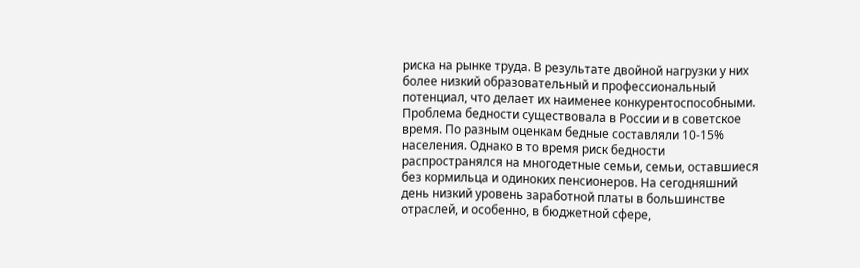риска на рынке труда. В результате двойной нагрузки у них более низкий образовательный и профессиональный потенциал, что делает их наименее конкурентоспособными.
Проблема бедности существовала в России и в советское время. По разным оценкам бедные составляли 10-15% населения. Однако в то время риск бедности распространялся на многодетные семьи, семьи, оставшиеся без кормильца и одиноких пенсионеров. На сегодняшний день низкий уровень заработной платы в большинстве отраслей, и особенно, в бюджетной сфере,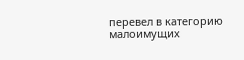перевел в категорию малоимущих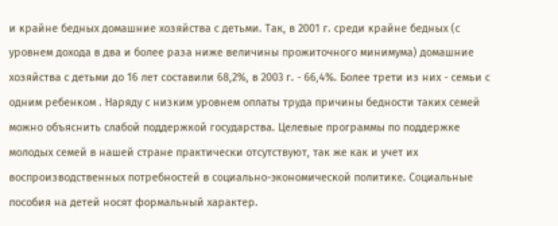и крайне бедных домашние хозяйства с детьми. Так, в 2001 г. среди крайне бедных (с уровнем дохода в два и более раза ниже величины прожиточного минимума) домашние хозяйства с детьми до 16 лет составили 68,2%, в 2003 г. - 66,4%. Более трети из них - семьи с одним ребенком . Наряду с низким уровнем оплаты труда причины бедности таких семей можно объяснить слабой поддержкой государства. Целевые программы по поддержке молодых семей в нашей стране практически отсутствуют, так же как и учет их воспроизводственных потребностей в социально-экономической политике. Социальные пособия на детей носят формальный характер.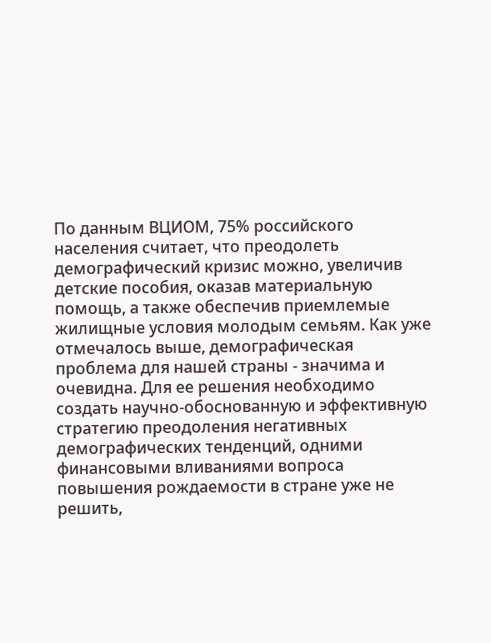По данным ВЦИОМ, 75% российского населения считает, что преодолеть демографический кризис можно, увеличив детские пособия, оказав материальную помощь, а также обеспечив приемлемые жилищные условия молодым семьям. Как уже отмечалось выше, демографическая проблема для нашей страны - значима и очевидна. Для ее решения необходимо создать научно-обоснованную и эффективную стратегию преодоления негативных демографических тенденций, одними финансовыми вливаниями вопроса повышения рождаемости в стране уже не решить,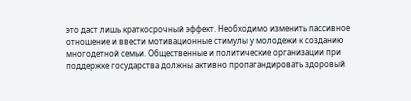это даст лишь краткосрочный эффект. Необходимо изменить пассивное отношение и ввести мотивационные стимулы у молодежи к созданию многодетной семьи. Общественные и политические организации при поддержке государства должны активно пропагандировать здоровый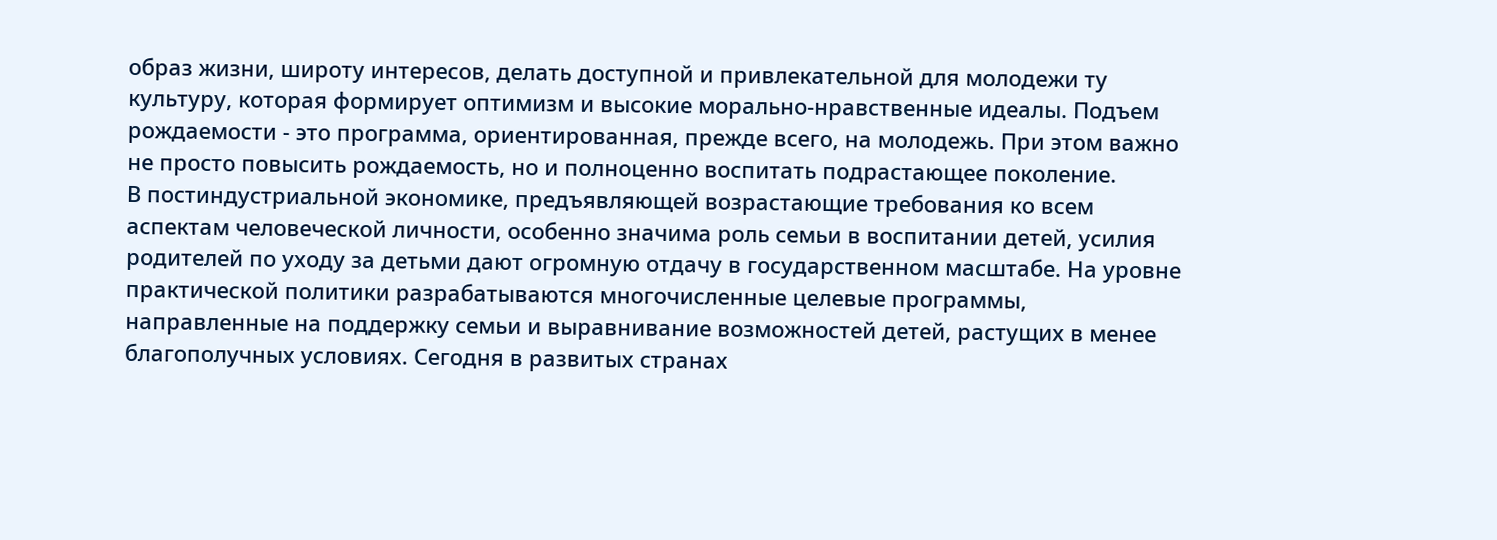образ жизни, широту интересов, делать доступной и привлекательной для молодежи ту культуру, которая формирует оптимизм и высокие морально-нравственные идеалы. Подъем рождаемости - это программа, ориентированная, прежде всего, на молодежь. При этом важно не просто повысить рождаемость, но и полноценно воспитать подрастающее поколение.
В постиндустриальной экономике, предъявляющей возрастающие требования ко всем аспектам человеческой личности, особенно значима роль семьи в воспитании детей, усилия родителей по уходу за детьми дают огромную отдачу в государственном масштабе. На уровне практической политики разрабатываются многочисленные целевые программы, направленные на поддержку семьи и выравнивание возможностей детей, растущих в менее благополучных условиях. Сегодня в развитых странах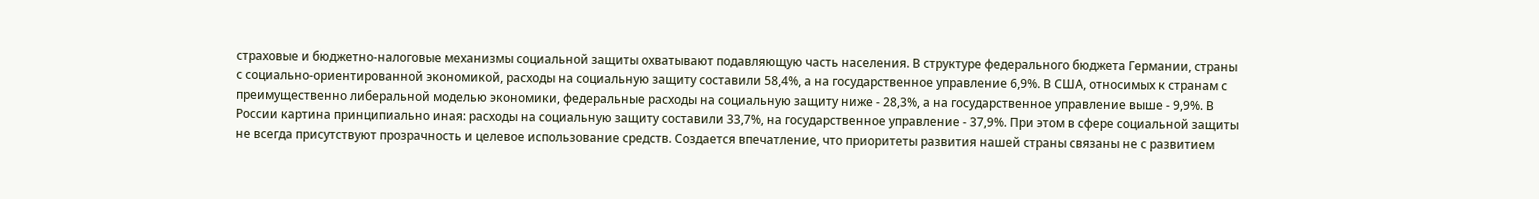страховые и бюджетно-налоговые механизмы социальной защиты охватывают подавляющую часть населения. В структуре федерального бюджета Германии, страны с социально-ориентированной экономикой, расходы на социальную защиту составили 58,4%, а на государственное управление 6,9%. В США, относимых к странам с преимущественно либеральной моделью экономики, федеральные расходы на социальную защиту ниже - 28,3%, а на государственное управление выше - 9,9%. В России картина принципиально иная: расходы на социальную защиту составили 33,7%, на государственное управление - 37,9%. При этом в сфере социальной защиты не всегда присутствуют прозрачность и целевое использование средств. Создается впечатление, что приоритеты развития нашей страны связаны не с развитием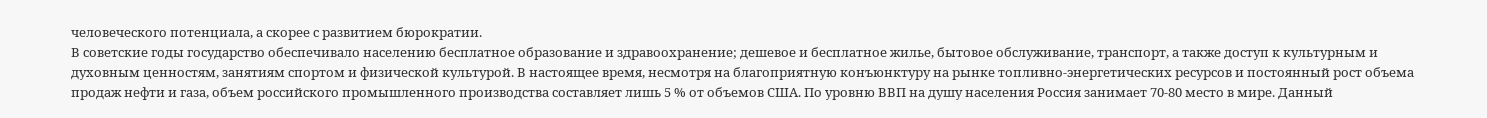человеческого потенциала, а скорее с развитием бюрократии.
В советские годы государство обеспечивало населению бесплатное образование и здравоохранение; дешевое и бесплатное жилье, бытовое обслуживание, транспорт, а также доступ к культурным и духовным ценностям, занятиям спортом и физической культурой. В настоящее время, несмотря на благоприятную конъюнктуру на рынке топливно-энергетических ресурсов и постоянный рост объема продаж нефти и газа, объем российского промышленного производства составляет лишь 5 % от объемов США. По уровню ВВП на душу населения Россия занимает 70-80 место в мире. Данный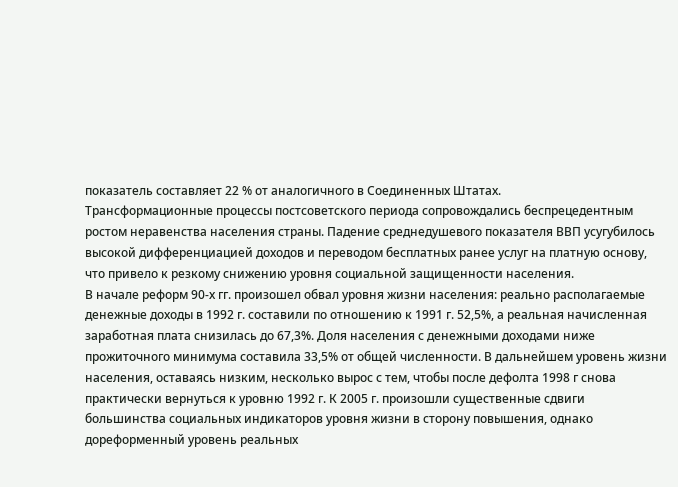показатель составляет 22 % от аналогичного в Соединенных Штатах.
Трансформационные процессы постсоветского периода сопровождались беспрецедентным ростом неравенства населения страны. Падение среднедушевого показателя ВВП усугубилось высокой дифференциацией доходов и переводом бесплатных ранее услуг на платную основу, что привело к резкому снижению уровня социальной защищенности населения.
В начале реформ 90-х гг. произошел обвал уровня жизни населения: реально располагаемые денежные доходы в 1992 г. составили по отношению к 1991 г. 52,5%, а реальная начисленная заработная плата снизилась до 67,3%. Доля населения с денежными доходами ниже прожиточного минимума составила 33,5% от общей численности. В дальнейшем уровень жизни населения, оставаясь низким, несколько вырос с тем, чтобы после дефолта 1998 г снова практически вернуться к уровню 1992 г. К 2005 г. произошли существенные сдвиги большинства социальных индикаторов уровня жизни в сторону повышения, однако дореформенный уровень реальных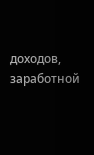доходов, заработной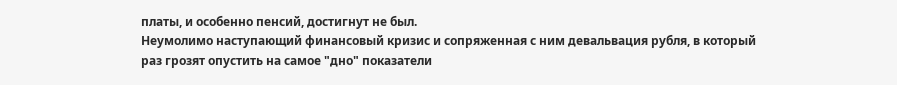платы, и особенно пенсий, достигнут не был.
Неумолимо наступающий финансовый кризис и сопряженная с ним девальвация рубля, в который раз грозят опустить на самое "дно" показатели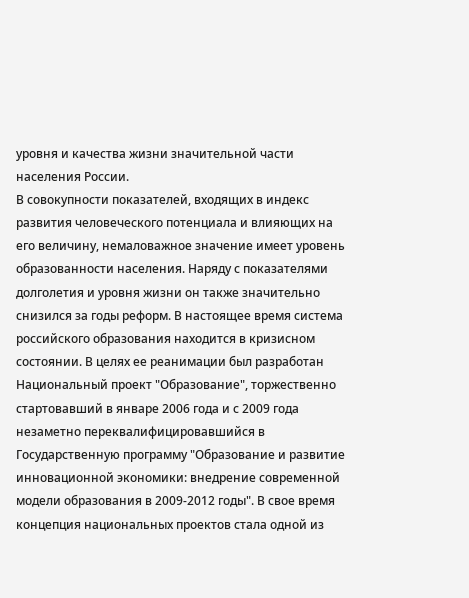уровня и качества жизни значительной части населения России.
В совокупности показателей, входящих в индекс развития человеческого потенциала и влияющих на его величину, немаловажное значение имеет уровень образованности населения. Наряду с показателями долголетия и уровня жизни он также значительно снизился за годы реформ. В настоящее время система российского образования находится в кризисном состоянии. В целях ее реанимации был разработан Национальный проект "Образование", торжественно стартовавший в январе 2006 года и с 2009 года незаметно переквалифицировавшийся в Государственную программу "Образование и развитие инновационной экономики: внедрение современной модели образования в 2009-2012 годы". В свое время концепция национальных проектов стала одной из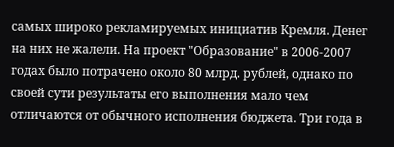самых широко рекламируемых инициатив Кремля. Денег на них не жалели. На проект "Образование" в 2006-2007 годах было потрачено около 80 млрд. рублей, однако по своей сути результаты его выполнения мало чем отличаются от обычного исполнения бюджета. Три года в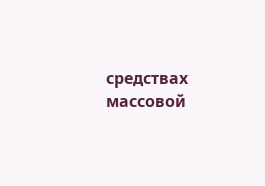средствах массовой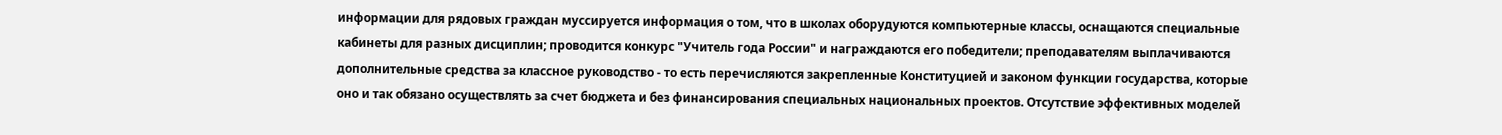информации для рядовых граждан муссируется информация о том, что в школах оборудуются компьютерные классы, оснащаются специальные кабинеты для разных дисциплин; проводится конкурс "Учитель года России" и награждаются его победители; преподавателям выплачиваются дополнительные средства за классное руководство - то есть перечисляются закрепленные Конституцией и законом функции государства, которые оно и так обязано осуществлять за счет бюджета и без финансирования специальных национальных проектов. Отсутствие эффективных моделей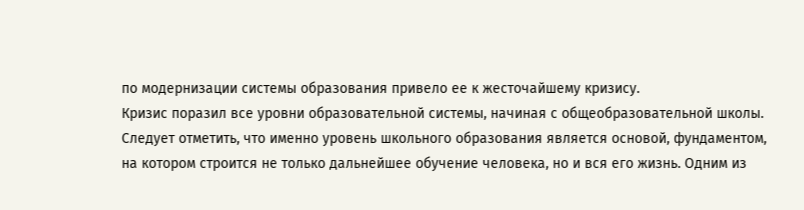по модернизации системы образования привело ее к жесточайшему кризису.
Кризис поразил все уровни образовательной системы, начиная с общеобразовательной школы. Следует отметить, что именно уровень школьного образования является основой, фундаментом, на котором строится не только дальнейшее обучение человека, но и вся его жизнь. Одним из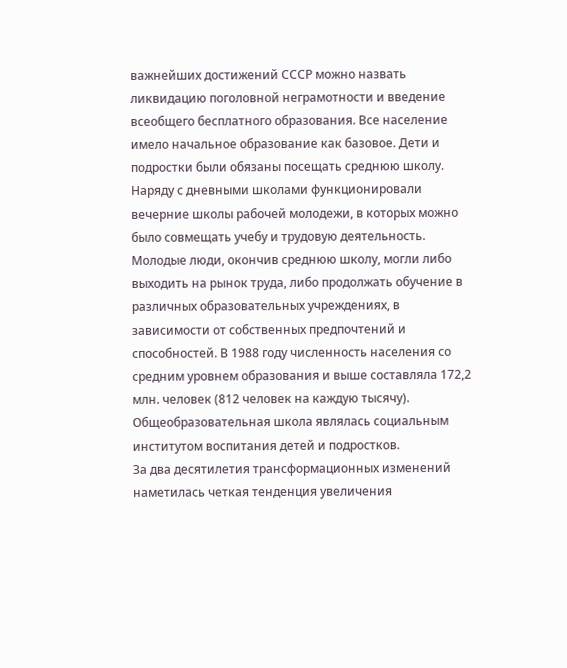важнейших достижений СССР можно назвать ликвидацию поголовной неграмотности и введение всеобщего бесплатного образования. Все население имело начальное образование как базовое. Дети и подростки были обязаны посещать среднюю школу. Наряду с дневными школами функционировали вечерние школы рабочей молодежи, в которых можно было совмещать учебу и трудовую деятельность. Молодые люди, окончив среднюю школу, могли либо выходить на рынок труда, либо продолжать обучение в различных образовательных учреждениях, в зависимости от собственных предпочтений и способностей. В 1988 году численность населения со средним уровнем образования и выше составляла 172,2 млн. человек (812 человек на каждую тысячу). Общеобразовательная школа являлась социальным институтом воспитания детей и подростков.
За два десятилетия трансформационных изменений наметилась четкая тенденция увеличения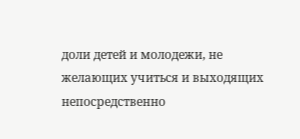доли детей и молодежи, не желающих учиться и выходящих непосредственно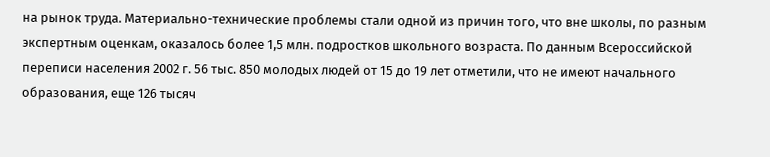на рынок труда. Материально-технические проблемы стали одной из причин того, что вне школы, по разным экспертным оценкам, оказалось более 1,5 млн. подростков школьного возраста. По данным Всероссийской переписи населения 2002 г. 56 тыс. 850 молодых людей от 15 до 19 лет отметили, что не имеют начального образования, еще 126 тысяч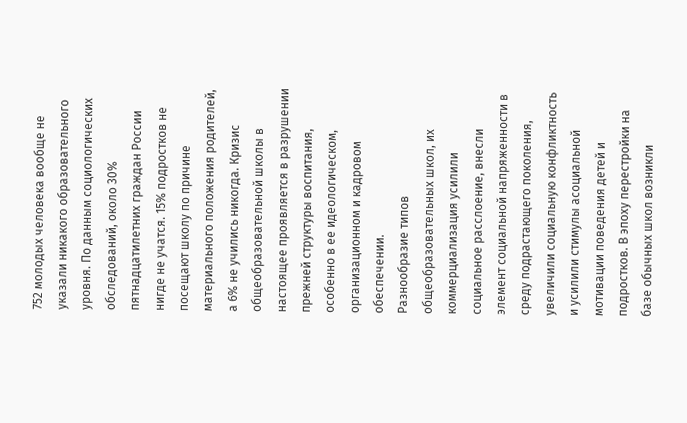752 молодых человека вообще не указали никакого образовательного уровня. По данным социологических обследований, около 30% пятнадцатилетних граждан России нигде не учатся. 15% подростков не посещают школу по причине материального положения родителей, а 6% не учились никогда. Кризис общеобразовательной школы в настоящее проявляется в разрушении прежней структуры воспитания, особенно в ее идеологическом, организационном и кадровом обеспечении.
Разнообразие типов общеобразовательных школ, их коммерциализация усилили социальное расслоение, внесли элемент социальной напряженности в среду подрастающего поколения, увеличили социальную конфликтность и усилили стимулы асоциальной мотивации поведения детей и подростков. В эпоху перестройки на базе обычных школ возникли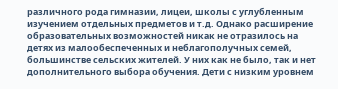различного рода гимназии, лицеи, школы с углубленным изучением отдельных предметов и т.д. Однако расширение образовательных возможностей никак не отразилось на детях из малообеспеченных и неблагополучных семей, большинстве сельских жителей. У них как не было, так и нет дополнительного выбора обучения. Дети с низким уровнем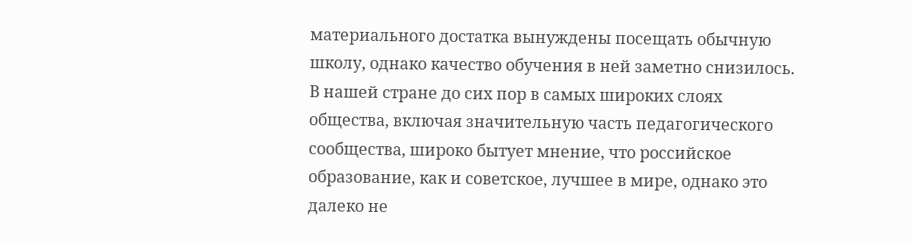материального достатка вынуждены посещать обычную школу, однако качество обучения в ней заметно снизилось. В нашей стране до сих пор в самых широких слоях общества, включая значительную часть педагогического сообщества, широко бытует мнение, что российское образование, как и советское, лучшее в мире, однако это далеко не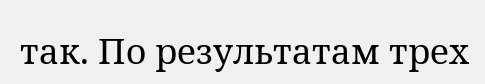так. По результатам трех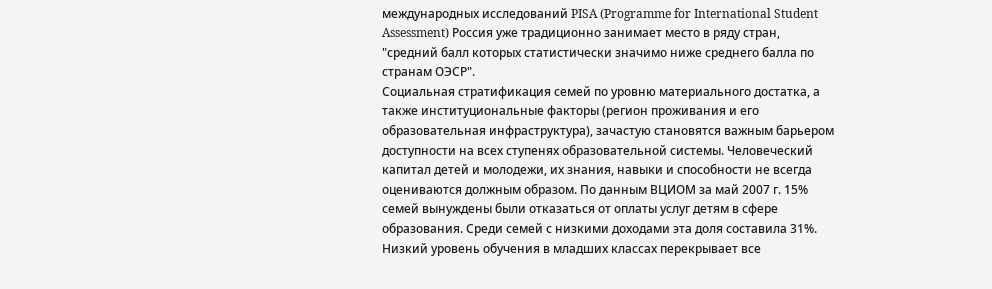международных исследований PISA (Programme for International Student Assessment) Россия уже традиционно занимает место в ряду стран, "средний балл которых статистически значимо ниже среднего балла по странам ОЭСР".
Социальная стратификация семей по уровню материального достатка, а также институциональные факторы (регион проживания и его образовательная инфраструктура), зачастую становятся важным барьером доступности на всех ступенях образовательной системы. Человеческий капитал детей и молодежи, их знания, навыки и способности не всегда оцениваются должным образом. По данным ВЦИОМ за май 2007 г. 15% семей вынуждены были отказаться от оплаты услуг детям в сфере образования. Среди семей с низкими доходами эта доля составила 31%.
Низкий уровень обучения в младших классах перекрывает все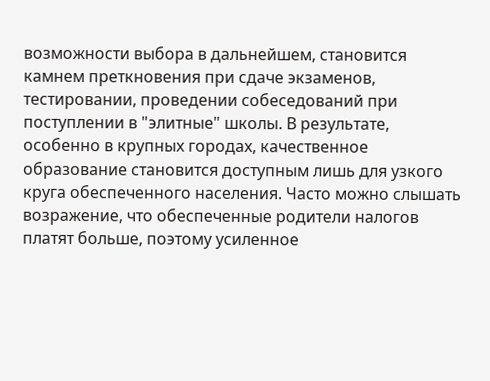возможности выбора в дальнейшем, становится камнем преткновения при сдаче экзаменов, тестировании, проведении собеседований при поступлении в "элитные" школы. В результате, особенно в крупных городах, качественное образование становится доступным лишь для узкого круга обеспеченного населения. Часто можно слышать возражение, что обеспеченные родители налогов платят больше, поэтому усиленное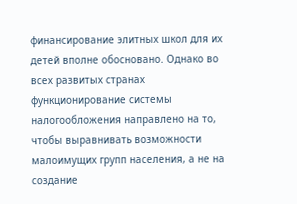финансирование элитных школ для их детей вполне обосновано. Однако во всех развитых странах функционирование системы налогообложения направлено на то, чтобы выравнивать возможности малоимущих групп населения, а не на создание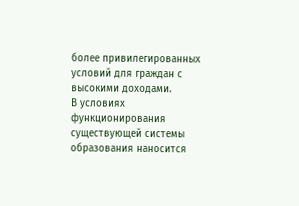более привилегированных условий для граждан с высокими доходами.
В условиях функционирования существующей системы образования наносится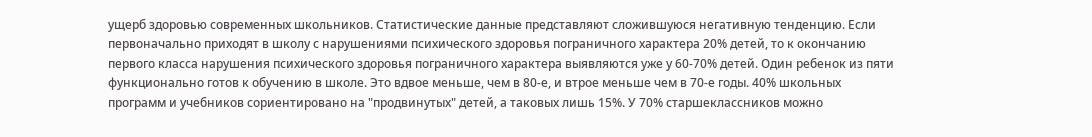ущерб здоровью современных школьников. Статистические данные представляют сложившуюся негативную тенденцию. Если первоначально приходят в школу с нарушениями психического здоровья пограничного характера 20% детей, то к окончанию первого класса нарушения психического здоровья пограничного характера выявляются уже у 60-70% детей. Один ребенок из пяти функционально готов к обучению в школе. Это вдвое меньше, чем в 80-е, и втрое меньше чем в 70-е годы. 40% школьных программ и учебников сориентировано на "продвинутых" детей, а таковых лишь 15%. У 70% старшеклассников можно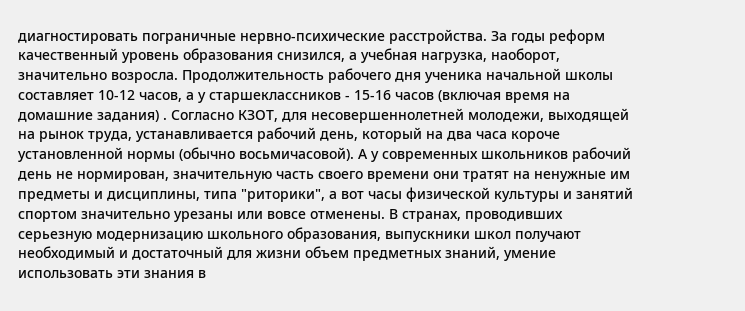диагностировать пограничные нервно-психические расстройства. За годы реформ качественный уровень образования снизился, а учебная нагрузка, наоборот, значительно возросла. Продолжительность рабочего дня ученика начальной школы составляет 10-12 часов, а у старшеклассников - 15-16 часов (включая время на домашние задания) . Согласно КЗОТ, для несовершеннолетней молодежи, выходящей на рынок труда, устанавливается рабочий день, который на два часа короче установленной нормы (обычно восьмичасовой). А у современных школьников рабочий день не нормирован, значительную часть своего времени они тратят на ненужные им предметы и дисциплины, типа "риторики", а вот часы физической культуры и занятий спортом значительно урезаны или вовсе отменены. В странах, проводивших серьезную модернизацию школьного образования, выпускники школ получают необходимый и достаточный для жизни объем предметных знаний, умение использовать эти знания в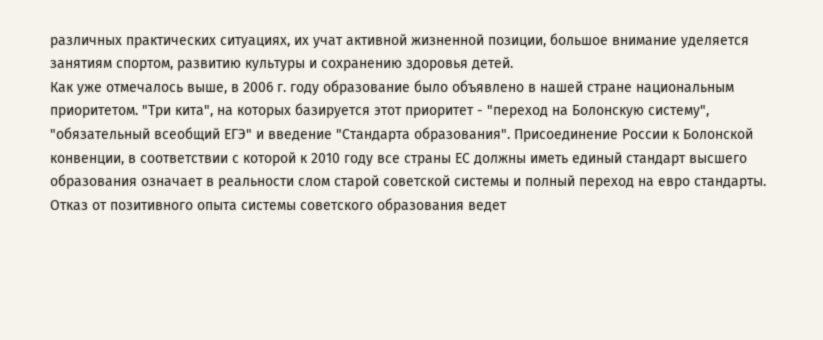различных практических ситуациях, их учат активной жизненной позиции, большое внимание уделяется занятиям спортом, развитию культуры и сохранению здоровья детей.
Как уже отмечалось выше, в 2006 г. году образование было объявлено в нашей стране национальным приоритетом. "Три кита", на которых базируется этот приоритет - "переход на Болонскую систему", "обязательный всеобщий ЕГЭ" и введение "Стандарта образования". Присоединение России к Болонской конвенции, в соответствии с которой к 2010 году все страны ЕС должны иметь единый стандарт высшего образования означает в реальности слом старой советской системы и полный переход на евро стандарты. Отказ от позитивного опыта системы советского образования ведет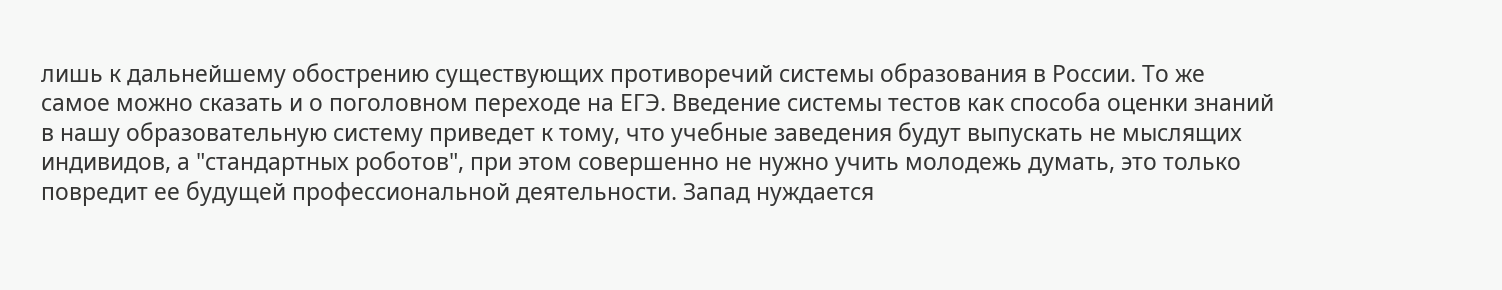лишь к дальнейшему обострению существующих противоречий системы образования в России. То же самое можно сказать и о поголовном переходе на ЕГЭ. Введение системы тестов как способа оценки знаний в нашу образовательную систему приведет к тому, что учебные заведения будут выпускать не мыслящих индивидов, а "стандартных роботов", при этом совершенно не нужно учить молодежь думать, это только повредит ее будущей профессиональной деятельности. Запад нуждается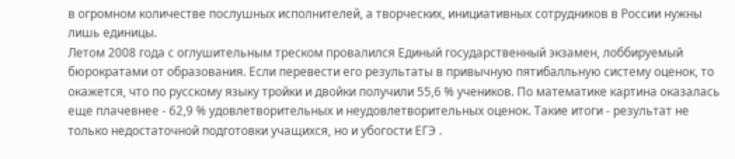в огромном количестве послушных исполнителей, а творческих, инициативных сотрудников в России нужны лишь единицы.
Летом 2008 года с оглушительным треском провалился Единый государственный экзамен, лоббируемый бюрократами от образования. Если перевести его результаты в привычную пятибалльную систему оценок, то окажется, что по русскому языку тройки и двойки получили 55,6 % учеников. По математике картина оказалась еще плачевнее - 62,9 % удовлетворительных и неудовлетворительных оценок. Такие итоги - результат не только недостаточной подготовки учащихся, но и убогости ЕГЭ .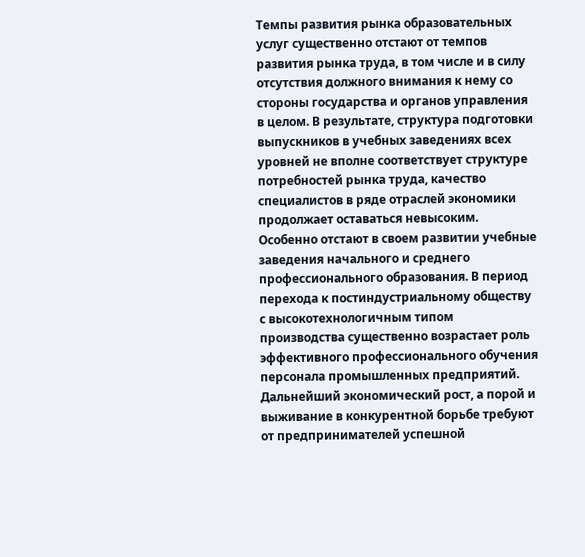Темпы развития рынка образовательных услуг существенно отстают от темпов развития рынка труда, в том числе и в силу отсутствия должного внимания к нему со стороны государства и органов управления в целом. В результате, структура подготовки выпускников в учебных заведениях всех уровней не вполне соответствует структуре потребностей рынка труда, качество специалистов в ряде отраслей экономики продолжает оставаться невысоким. Особенно отстают в своем развитии учебные заведения начального и среднего профессионального образования. В период перехода к постиндустриальному обществу с высокотехнологичным типом производства существенно возрастает роль эффективного профессионального обучения персонала промышленных предприятий. Дальнейший экономический рост, а порой и выживание в конкурентной борьбе требуют от предпринимателей успешной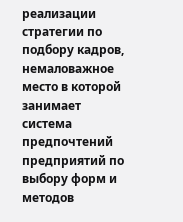реализации стратегии по подбору кадров, немаловажное место в которой занимает система предпочтений предприятий по выбору форм и методов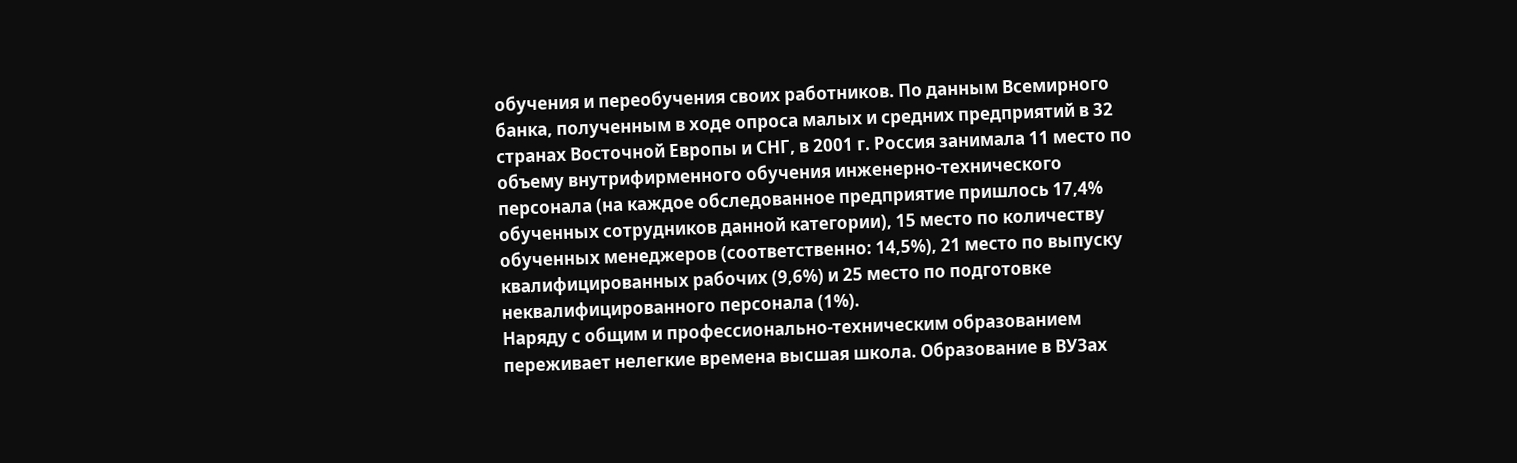обучения и переобучения своих работников. По данным Всемирного банка, полученным в ходе опроса малых и средних предприятий в 32 странах Восточной Европы и СНГ, в 2001 г. Россия занимала 11 место по объему внутрифирменного обучения инженерно-технического персонала (на каждое обследованное предприятие пришлось 17,4% обученных сотрудников данной категории), 15 место по количеству обученных менеджеров (соответственно: 14,5%), 21 место по выпуску квалифицированных рабочих (9,6%) и 25 место по подготовке неквалифицированного персонала (1%).
Наряду с общим и профессионально-техническим образованием переживает нелегкие времена высшая школа. Образование в ВУЗах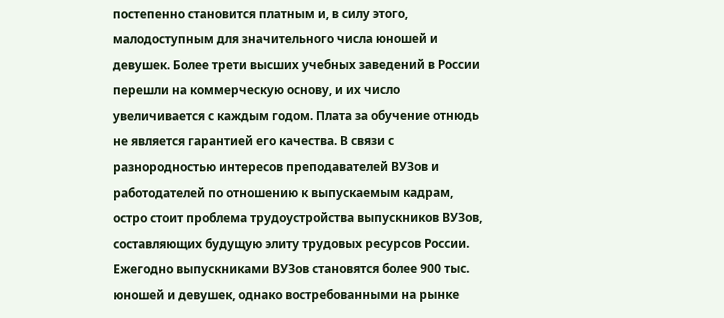постепенно становится платным и, в силу этого, малодоступным для значительного числа юношей и девушек. Более трети высших учебных заведений в России перешли на коммерческую основу, и их число увеличивается с каждым годом. Плата за обучение отнюдь не является гарантией его качества. В связи с разнородностью интересов преподавателей ВУЗов и работодателей по отношению к выпускаемым кадрам, остро стоит проблема трудоустройства выпускников ВУЗов, составляющих будущую элиту трудовых ресурсов России. Ежегодно выпускниками ВУЗов становятся более 900 тыс. юношей и девушек, однако востребованными на рынке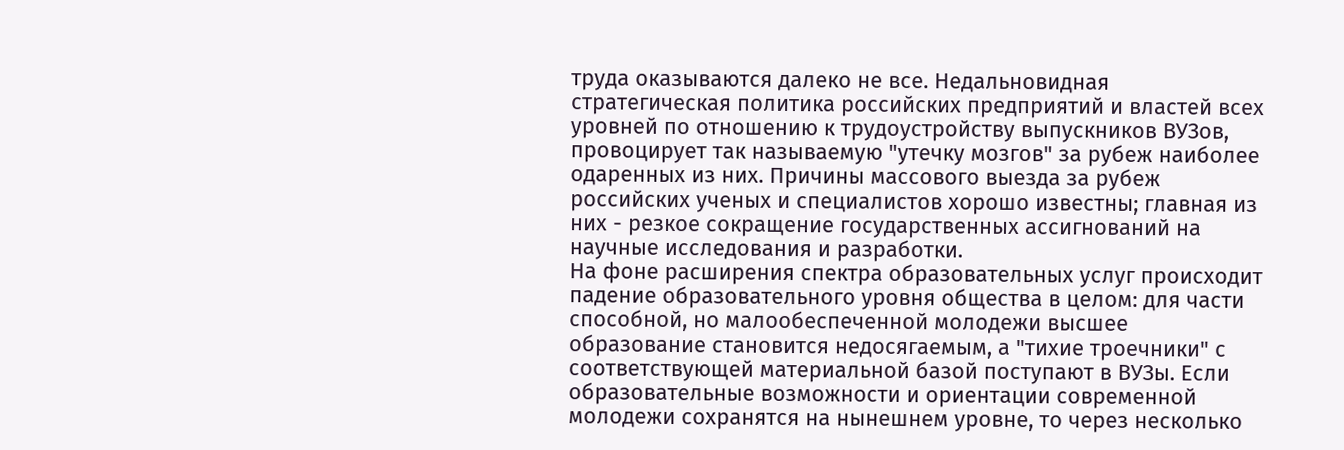труда оказываются далеко не все. Недальновидная стратегическая политика российских предприятий и властей всех уровней по отношению к трудоустройству выпускников ВУЗов, провоцирует так называемую "утечку мозгов" за рубеж наиболее одаренных из них. Причины массового выезда за рубеж российских ученых и специалистов хорошо известны; главная из них - резкое сокращение государственных ассигнований на научные исследования и разработки.
На фоне расширения спектра образовательных услуг происходит падение образовательного уровня общества в целом: для части способной, но малообеспеченной молодежи высшее образование становится недосягаемым, а "тихие троечники" с соответствующей материальной базой поступают в ВУЗы. Если образовательные возможности и ориентации современной молодежи сохранятся на нынешнем уровне, то через несколько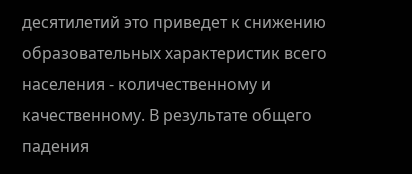десятилетий это приведет к снижению образовательных характеристик всего населения - количественному и качественному. В результате общего падения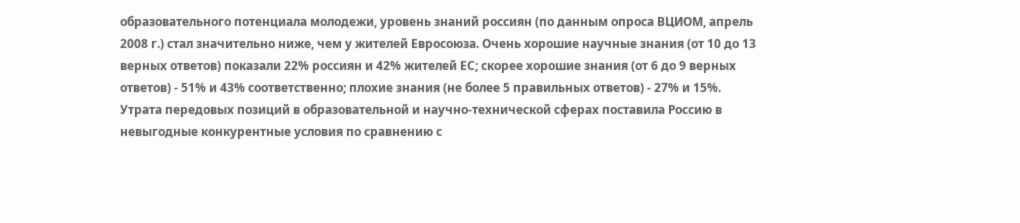образовательного потенциала молодежи, уровень знаний россиян (по данным опроса ВЦИОМ, апрель 2008 г.) стал значительно ниже, чем у жителей Евросоюза. Очень хорошие научные знания (от 10 до 13 верных ответов) показали 22% россиян и 42% жителей ЕС; скорее хорошие знания (от 6 до 9 верных ответов) - 51% и 43% соответственно; плохие знания (не более 5 правильных ответов) - 27% и 15%.
Утрата передовых позиций в образовательной и научно-технической сферах поставила Россию в невыгодные конкурентные условия по сравнению с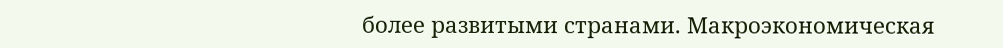более развитыми странами. Макроэкономическая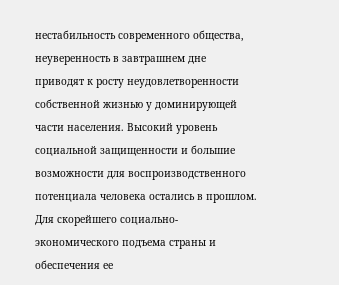нестабильность современного общества, неуверенность в завтрашнем дне приводят к росту неудовлетворенности собственной жизнью у доминирующей части населения. Высокий уровень социальной защищенности и большие возможности для воспроизводственного потенциала человека остались в прошлом. Для скорейшего социально-экономического подъема страны и обеспечения ее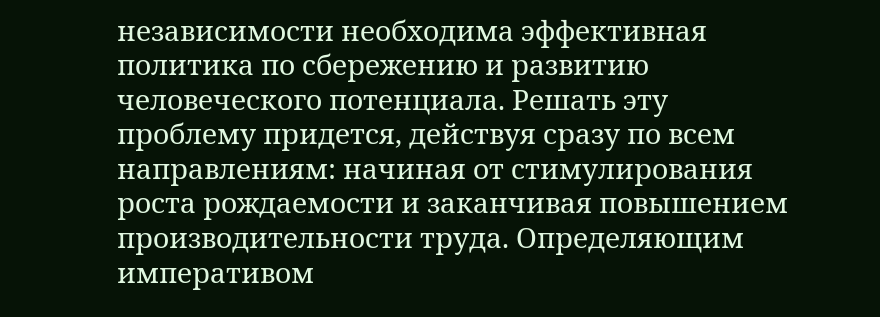независимости необходима эффективная политика по сбережению и развитию человеческого потенциала. Решать эту проблему придется, действуя сразу по всем направлениям: начиная от стимулирования роста рождаемости и заканчивая повышением производительности труда. Определяющим императивом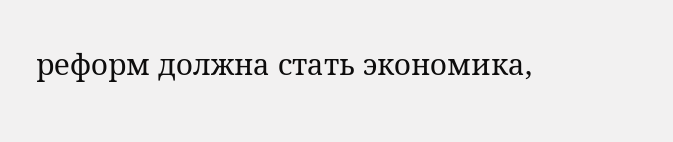реформ должна стать экономика,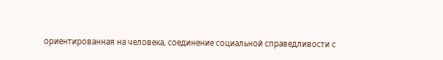ориентированная на человека, соединение социальной справедливости с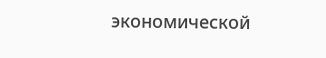экономической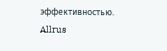эффективностью.
Allrus